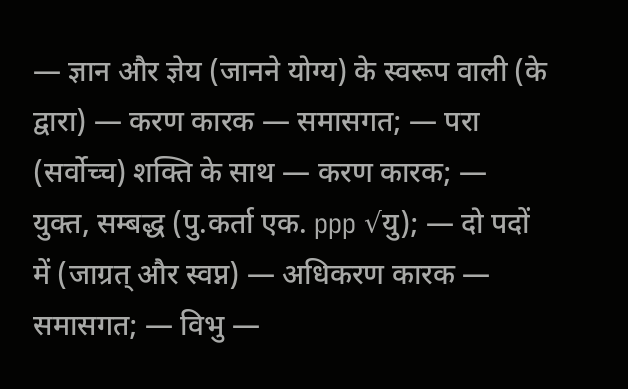— ज्ञान और ज्ञेय (जानने योग्य) के स्वरूप वाली (के द्वारा) — करण कारक — समासगत; — परा (सर्वोच्च) शक्ति के साथ — करण कारक; — युक्त, सम्बद्ध (पु.कर्ता एक. ppp √यु); — दो पदों में (जाग्रत् और स्वप्न) — अधिकरण कारक — समासगत; — विभु —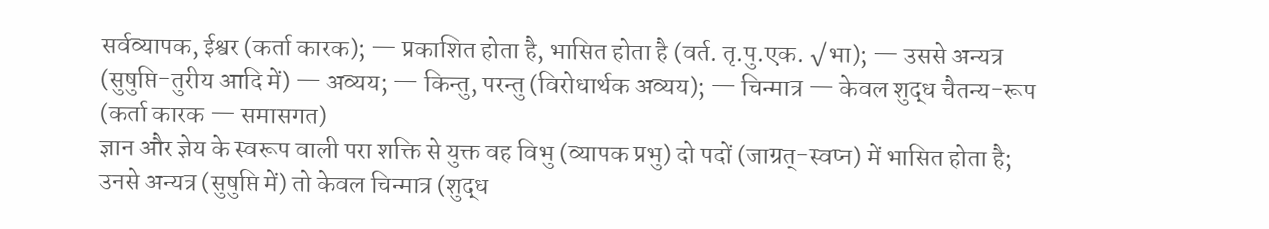सर्वव्यापक, ईश्वर (कर्ता कारक); — प्रकाशित होता है, भासित होता है (वर्त. तृ.पु.एक. √भा); — उससे अन्यत्र (सुषुप्ति-तुरीय आदि में) — अव्यय; — किन्तु, परन्तु (विरोधार्थक अव्यय); — चिन्मात्र — केवल शुद्ध चैतन्य-रूप (कर्ता कारक — समासगत)
ज्ञान और ज्ञेय के स्वरूप वाली परा शक्ति से युक्त वह विभु (व्यापक प्रभु) दो पदों (जाग्रत्-स्वप्न) में भासित होता है; उनसे अन्यत्र (सुषुप्ति में) तो केवल चिन्मात्र (शुद्ध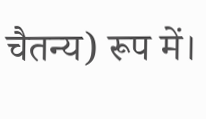चैतन्य) रूप में।